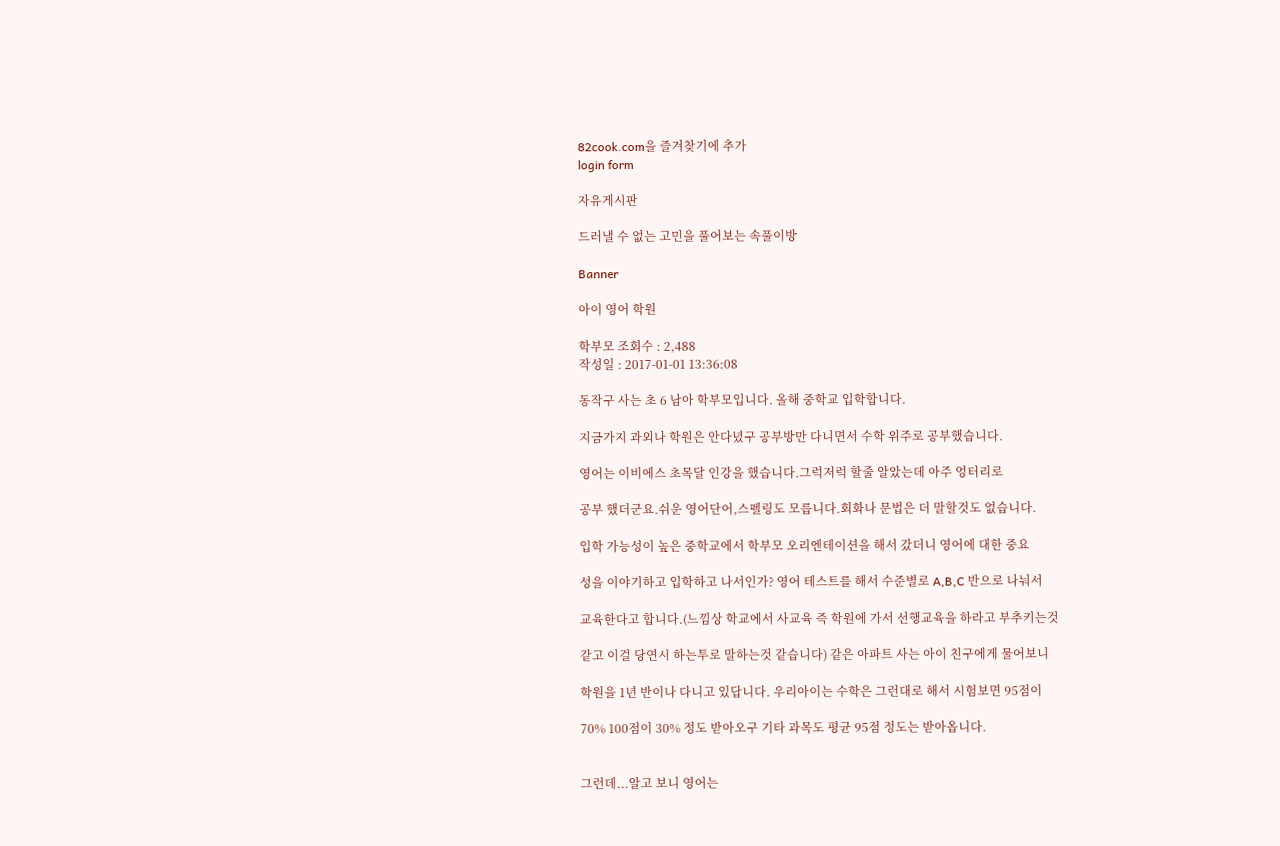82cook.com을 즐겨찾기에 추가
login form

자유게시판

드러낼 수 없는 고민을 풀어보는 속풀이방

Banner

아이 영어 학원

학부모 조회수 : 2,488
작성일 : 2017-01-01 13:36:08

동작구 사는 초 6 남아 학부모입니다. 올해 중학교 입학합니다.

지금가지 과외나 학원은 안다녔구 공부방만 다니면서 수학 위주로 공부했습니다.

영어는 이비에스 초목달 인강을 했습니다.그럭저럭 할줄 알았는데 아주 엉터리로

공부 했더군요.쉬운 영어단어,스펠링도 모릅니다.회화나 문법은 더 말할것도 없습니다.

입학 가능성이 높은 중학교에서 학부모 오리엔테이션을 해서 갔더니 영어에 대한 중요

성을 이야기하고 입학하고 나서인가? 영어 테스트를 해서 수준별로 A,B,C 반으로 나눠서

교육한다고 합니다.(느낌상 학교에서 사교육 즉 학원에 가서 선행교육을 하라고 부추키는것

같고 이걸 당연시 하는투로 말하는것 같습니다) 같은 아파트 사는 아이 친구에게 물어보니

학원을 1년 반이나 다니고 있답니다. 우리아이는 수학은 그런대로 해서 시험보면 95점이

70% 100점이 30% 정도 받아오구 기타 과목도 평균 95점 정도는 받아옵니다.


그런데...알고 보니 영어는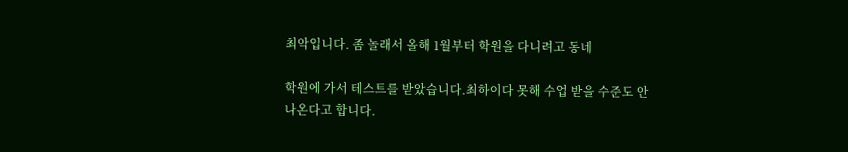최악입니다. 좀 놀래서 올해 1월부터 학원을 다니려고 동네

학원에 가서 테스트를 받았습니다.최하이다 못해 수업 받을 수준도 안나온다고 합니다.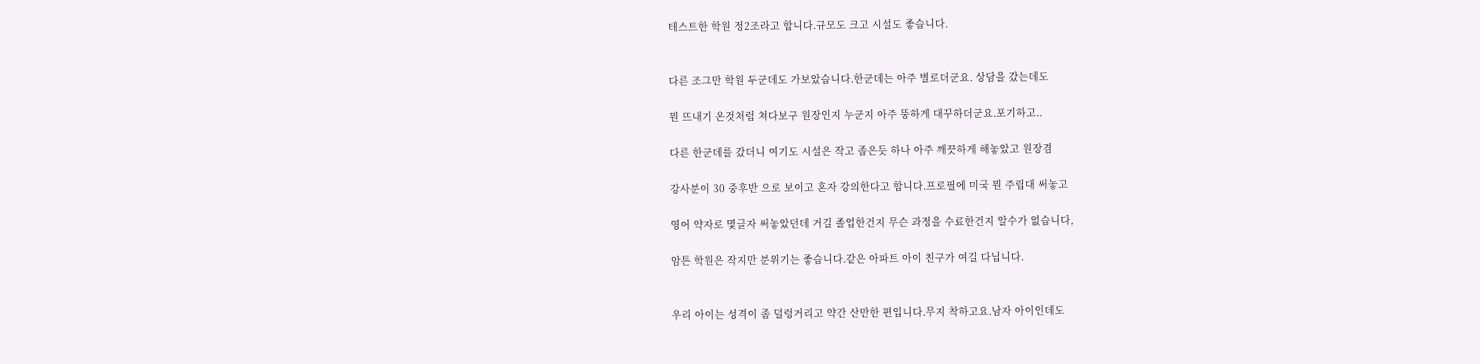테스트한 학원 정2조라고 합니다.규모도 크고 시설도 좋습니다.


다른 조그만 학원 두군데도 가보았습니다.한군데는 아주 별로더군요. 상담을 갔는데도

뭔 뜨내기 온것처럼 쳐다보구 원장인지 누군지 아주 뚱하게 대꾸하더군요.포기하고..

다른 한군데를 갔더니 여기도 시설은 작고 좁은듯 하나 아주 깨끗하게 해놓았고 원장겸

강사분이 30 중후반 으로 보이고 혼자 강의한다고 합니다.프로필에 미국 뭔 주립대 써놓고

영어 약자로 몇글자 써놓았던데 거길 졸업한건지 무슨 과정을 수료한건지 알수가 없습니다,

암튼 학원은 작지만 분위기는 좋습니다.같은 아파트 아이 친구가 여길 다닙니다.


우리 아이는 성격이 좀 덜렁거리고 약간 산만한 편입니다.무지 착하고요.남자 아이인데도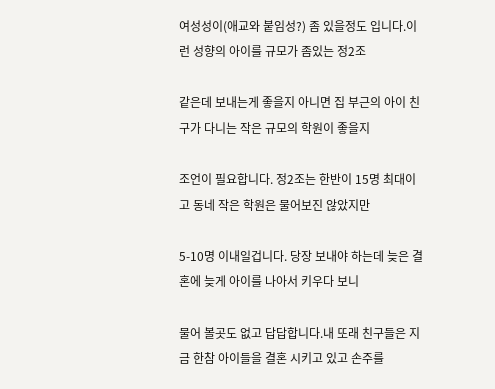여성성이(애교와 붙임성?) 좀 있을정도 입니다.이런 성향의 아이를 규모가 좀있는 정2조

같은데 보내는게 좋을지 아니면 집 부근의 아이 친구가 다니는 작은 규모의 학원이 좋을지

조언이 필요합니다. 정2조는 한반이 15명 최대이고 동네 작은 학원은 물어보진 않았지만

5-10명 이내일겁니다. 당장 보내야 하는데 늦은 결혼에 늦게 아이를 나아서 키우다 보니

물어 볼곳도 없고 답답합니다.내 또래 친구들은 지금 한참 아이들을 결혼 시키고 있고 손주를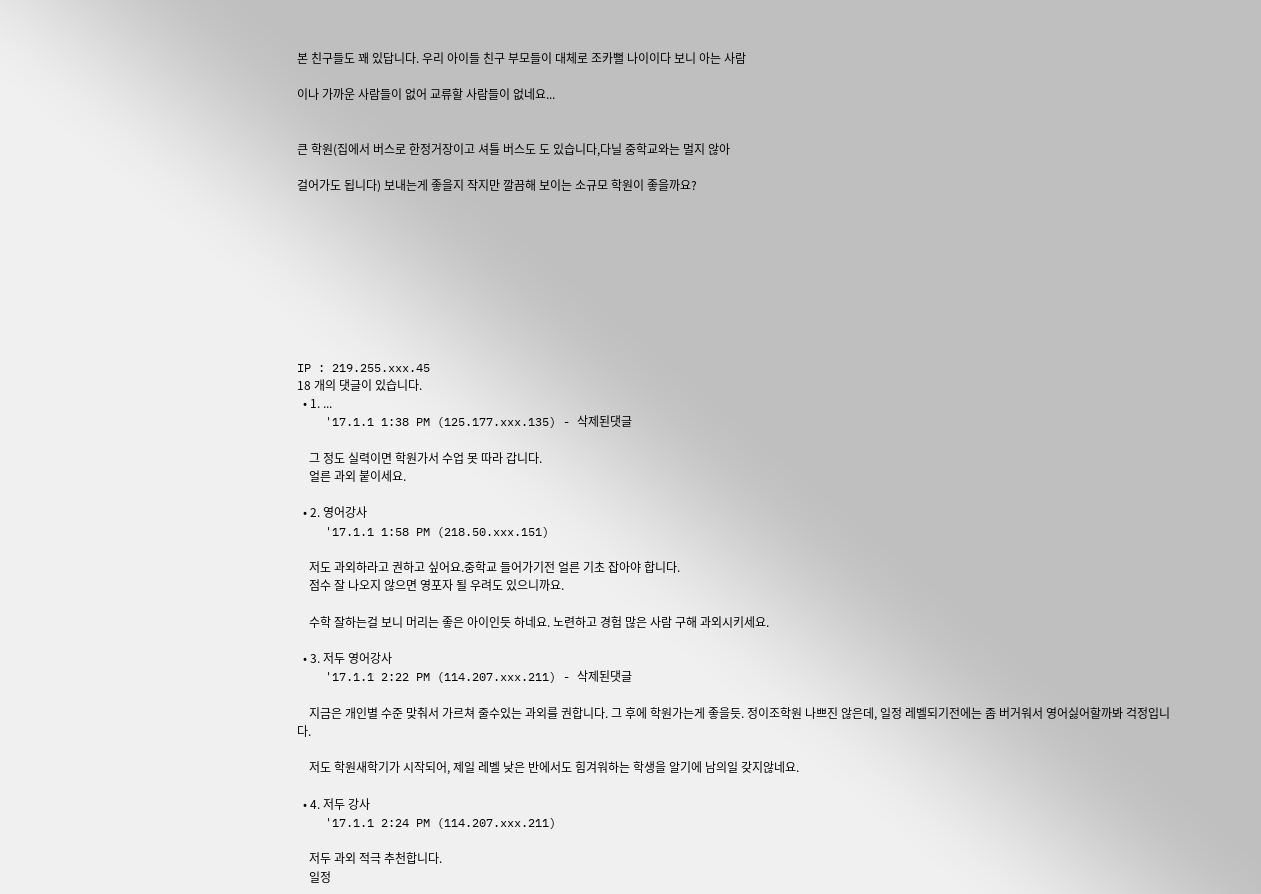본 친구들도 꽤 있답니다. 우리 아이들 친구 부모들이 대체로 조카뻘 나이이다 보니 아는 사람

이나 가까운 사람들이 없어 교류할 사람들이 없네요...


큰 학원(집에서 버스로 한정거장이고 셔틀 버스도 도 있습니다,다닐 중학교와는 멀지 않아

걸어가도 됩니다) 보내는게 좋을지 작지만 깔끔해 보이는 소규모 학원이 좋을까요?









IP : 219.255.xxx.45
18 개의 댓글이 있습니다.
  • 1. ...
    '17.1.1 1:38 PM (125.177.xxx.135) - 삭제된댓글

    그 정도 실력이면 학원가서 수업 못 따라 갑니다.
    얼른 과외 붙이세요.

  • 2. 영어강사
    '17.1.1 1:58 PM (218.50.xxx.151)

    저도 과외하라고 권하고 싶어요.중학교 들어가기전 얼른 기초 잡아야 합니다.
    점수 잘 나오지 않으면 영포자 될 우려도 있으니까요.

    수학 잘하는걸 보니 머리는 좋은 아이인듯 하네요. 노련하고 경험 많은 사람 구해 과외시키세요.

  • 3. 저두 영어강사
    '17.1.1 2:22 PM (114.207.xxx.211) - 삭제된댓글

    지금은 개인별 수준 맞춰서 가르쳐 줄수있는 과외를 권합니다. 그 후에 학원가는게 좋을듯. 정이조학원 나쁘진 않은데, 일정 레벨되기전에는 좀 버거워서 영어싫어할까봐 걱정입니다.

    저도 학원새학기가 시작되어, 제일 레벨 낮은 반에서도 힘겨워하는 학생을 알기에 남의일 갖지않네요.

  • 4. 저두 강사
    '17.1.1 2:24 PM (114.207.xxx.211)

    저두 과외 적극 추천합니다.
    일정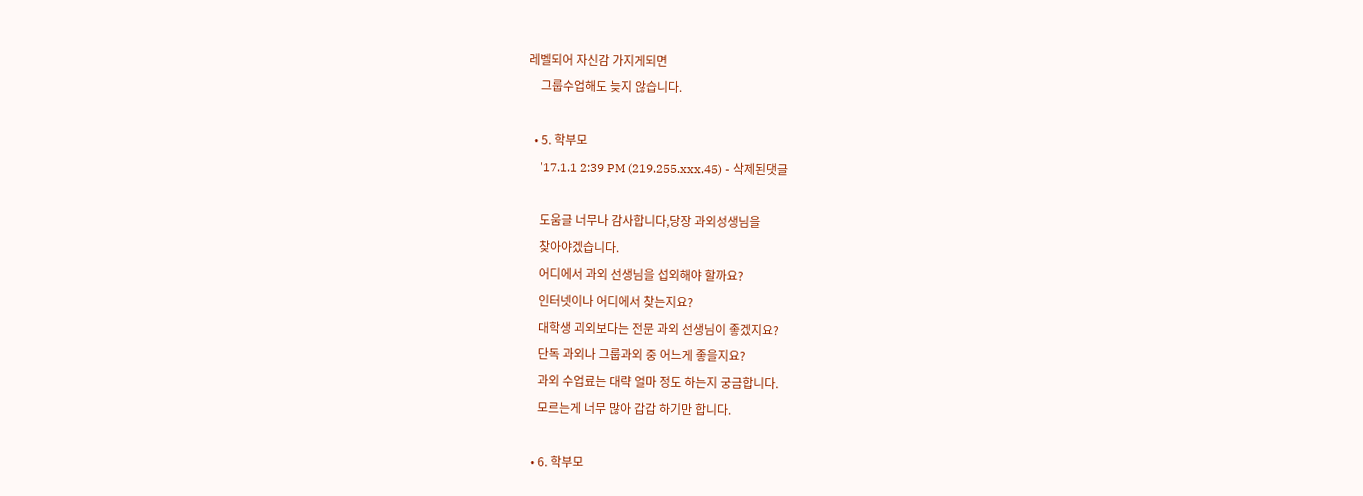레벨되어 자신감 가지게되면
    그룹수업해도 늦지 않습니다.

  • 5. 학부모
    '17.1.1 2:39 PM (219.255.xxx.45) - 삭제된댓글

    도움글 너무나 감사합니다,당장 과외성생님을
    찾아야겠습니다.
    어디에서 과외 선생님을 섭외해야 할까요?
    인터넷이나 어디에서 찾는지요?
    대학생 괴외보다는 전문 과외 선생님이 좋겠지요?
    단독 과외나 그룹과외 중 어느게 좋을지요?
    과외 수업료는 대략 얼마 정도 하는지 궁금합니다.
    모르는게 너무 많아 갑갑 하기만 합니다.

  • 6. 학부모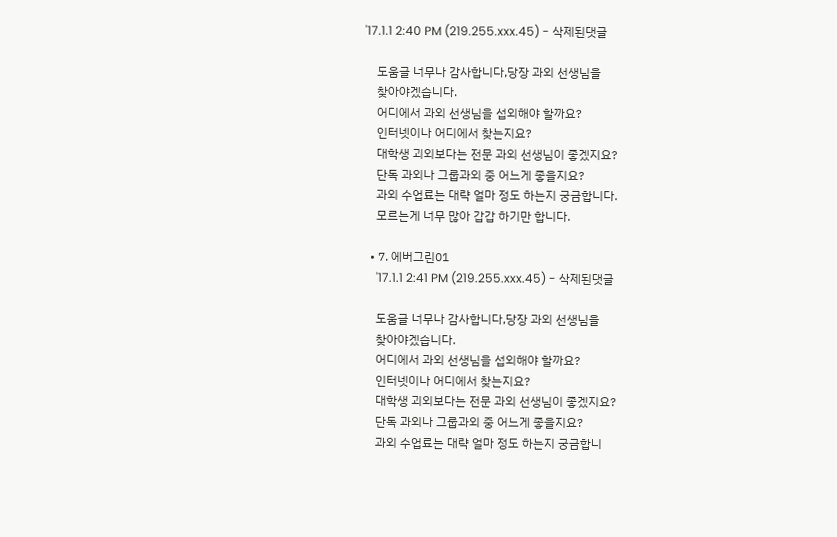'17.1.1 2:40 PM (219.255.xxx.45) - 삭제된댓글

    도움글 너무나 감사합니다,당장 과외 선생님을
    찾아야겠습니다.
    어디에서 과외 선생님을 섭외해야 할까요?
    인터넷이나 어디에서 찾는지요?
    대학생 괴외보다는 전문 과외 선생님이 좋겠지요?
    단독 과외나 그룹과외 중 어느게 좋을지요?
    과외 수업료는 대략 얼마 정도 하는지 궁금합니다.
    모르는게 너무 많아 갑갑 하기만 합니다.

  • 7. 에버그린01
    '17.1.1 2:41 PM (219.255.xxx.45) - 삭제된댓글

    도움글 너무나 감사합니다,당장 과외 선생님을
    찾아야겠습니다.
    어디에서 과외 선생님을 섭외해야 할까요?
    인터넷이나 어디에서 찾는지요?
    대학생 괴외보다는 전문 과외 선생님이 좋겠지요?
    단독 과외나 그룹과외 중 어느게 좋을지요?
    과외 수업료는 대략 얼마 정도 하는지 궁금합니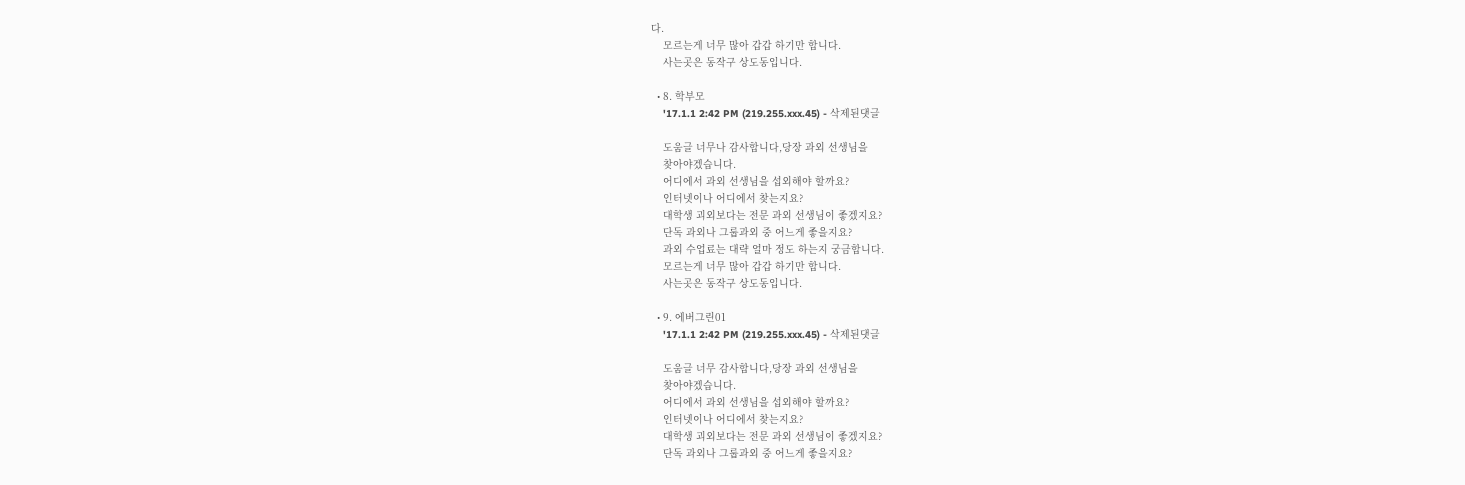다.
    모르는게 너무 많아 갑갑 하기만 합니다.
    사는곳은 동작구 상도동입니다.

  • 8. 학부모
    '17.1.1 2:42 PM (219.255.xxx.45) - 삭제된댓글

    도움글 너무나 감사합니다,당장 과외 선생님을
    찾아야겠습니다.
    어디에서 과외 선생님을 섭외해야 할까요?
    인터넷이나 어디에서 찾는지요?
    대학생 괴외보다는 전문 과외 선생님이 좋겠지요?
    단독 과외나 그룹과외 중 어느게 좋을지요?
    과외 수업료는 대략 얼마 정도 하는지 궁금합니다.
    모르는게 너무 많아 갑갑 하기만 합니다.
    사는곳은 동작구 상도동입니다.

  • 9. 에버그린01
    '17.1.1 2:42 PM (219.255.xxx.45) - 삭제된댓글

    도움글 너무 감사합니다,당장 과외 선생님을
    찾아야겠습니다.
    어디에서 과외 선생님을 섭외해야 할까요?
    인터넷이나 어디에서 찾는지요?
    대학생 괴외보다는 전문 과외 선생님이 좋겠지요?
    단독 과외나 그룹과외 중 어느게 좋을지요?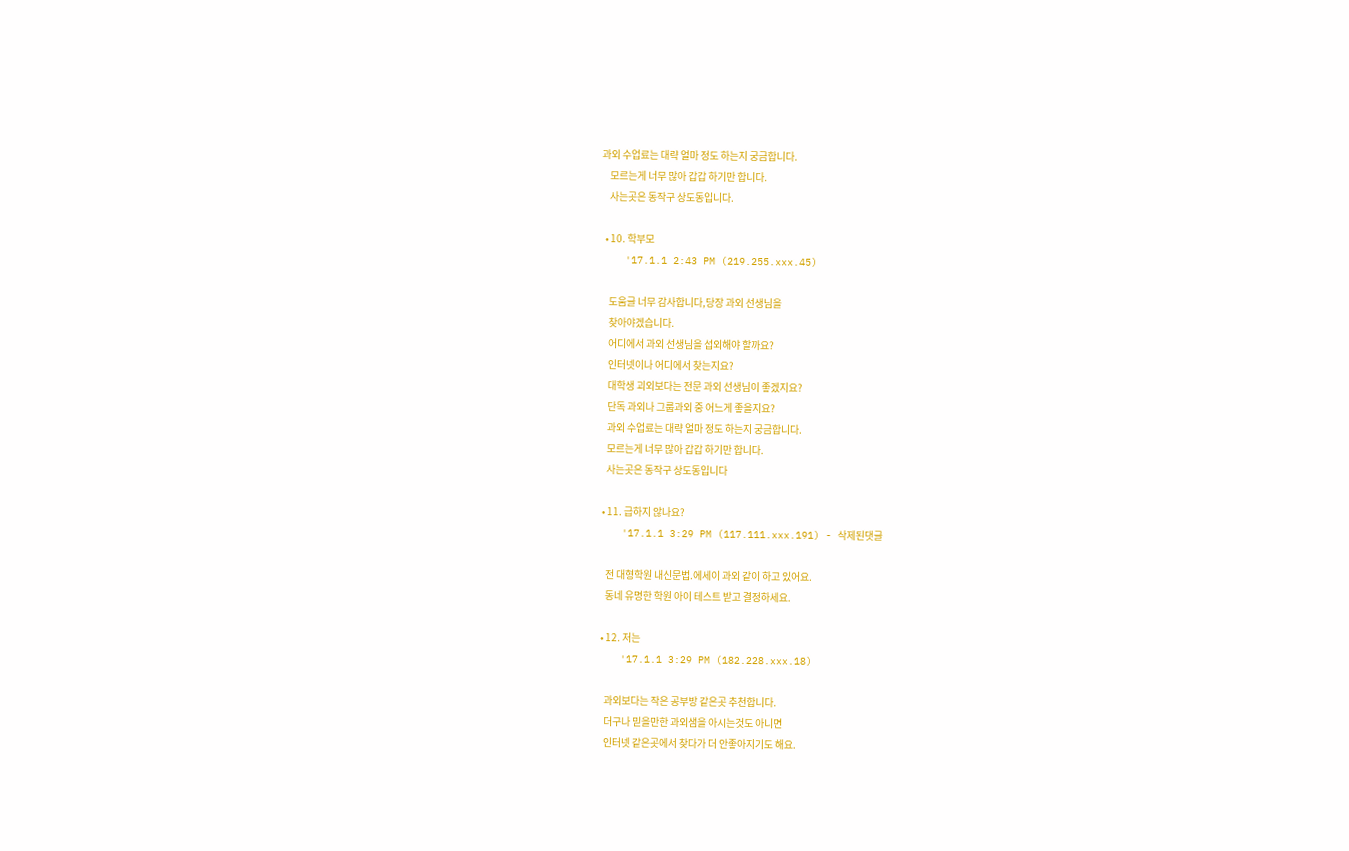과외 수업료는 대략 얼마 정도 하는지 궁금합니다.
    모르는게 너무 많아 갑갑 하기만 합니다.
    사는곳은 동작구 상도동입니다.

  • 10. 학부모
    '17.1.1 2:43 PM (219.255.xxx.45)

    도움글 너무 감사합니다,당장 과외 선생님을
    찾아야겠습니다.
    어디에서 과외 선생님을 섭외해야 할까요?
    인터넷이나 어디에서 찾는지요?
    대학생 괴외보다는 전문 과외 선생님이 좋겠지요?
    단독 과외나 그룹과외 중 어느게 좋을지요?
    과외 수업료는 대략 얼마 정도 하는지 궁금합니다.
    모르는게 너무 많아 갑갑 하기만 합니다.
    사는곳은 동작구 상도동입니다

  • 11. 급하지 않나요?
    '17.1.1 3:29 PM (117.111.xxx.191) - 삭제된댓글

    전 대형학원 내신문법.에세이 과외 같이 하고 있어요.
    동네 유명한 학원 아이 테스트 받고 결정하세요.

  • 12. 저는
    '17.1.1 3:29 PM (182.228.xxx.18)

    과외보다는 작은 공부방 같은곳 추천합니다.
    더구나 믿을만한 과외샘을 아시는것도 아니면
    인터넷 같은곳에서 찾다가 더 안좋아지기도 해요.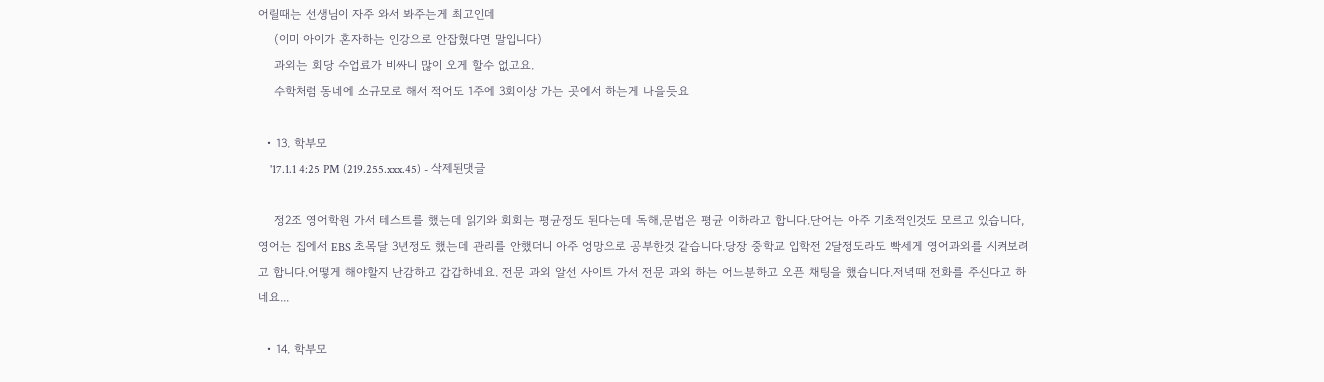어릴때는 선생님이 자주 와서 봐주는게 최고인데
    (이미 아이가 혼자하는 인강으로 안잡혔다면 말입니다)
    과외는 회당 수업료가 비싸니 많이 오게 할수 없고요.
    수학처럼 동네에 소규모로 해서 적어도 1주에 3회이상 가는 곳에서 하는게 나을듯요

  • 13. 학부모
    '17.1.1 4:25 PM (219.255.xxx.45) - 삭제된댓글

    정2조 영어학원 가서 테스트를 했는데 읽기와 회회는 평균정도 된다는데 독해,문법은 평균 이하라고 합니다.단어는 아주 기초적인것도 모르고 있습니다,영어는 집에서 EBS 초목달 3년정도 했는데 관리를 안했더니 아주 엉망으로 공부한것 같습니다.당장 중학교 입학전 2달정도라도 빡세게 영어과외를 시켜보려고 합니다.어떻게 해야할지 난감하고 갑갑하네요. 전문 과외 알선 사이트 가서 전문 과외 하는 어느분하고 오픈 채팅을 했습니다.저녁때 전화를 주신다고 하네요...

  • 14. 학부모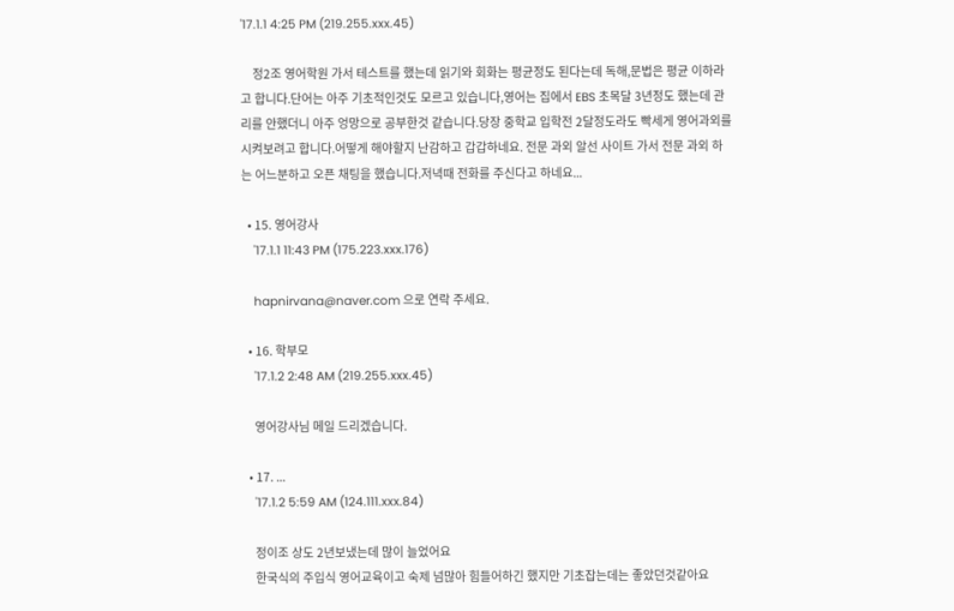'17.1.1 4:25 PM (219.255.xxx.45)

    정2조 영어학원 가서 테스트를 했는데 읽기와 회화는 평균정도 된다는데 독해,문법은 평균 이하라고 합니다.단어는 아주 기초적인것도 모르고 있습니다,영어는 집에서 EBS 초목달 3년정도 했는데 관리를 안했더니 아주 엉망으로 공부한것 같습니다.당장 중학교 입학전 2달정도라도 빡세게 영어과외를 시켜보려고 합니다.어떻게 해야할지 난감하고 갑갑하네요. 전문 과외 알선 사이트 가서 전문 과외 하는 어느분하고 오픈 채팅을 했습니다.저녁때 전화를 주신다고 하네요...

  • 15. 영어강사
    '17.1.1 11:43 PM (175.223.xxx.176)

    hapnirvana@naver.com 으로 연락 주세요.

  • 16. 학부모
    '17.1.2 2:48 AM (219.255.xxx.45)

    영어강사님 메일 드리겠습니다.

  • 17. ...
    '17.1.2 5:59 AM (124.111.xxx.84)

    정이조 상도 2년보냈는데 많이 늘었어요
    한국식의 주입식 영어교육이고 숙제 넘많아 힘들어하긴 했지만 기초잡는데는 좋았던것같아요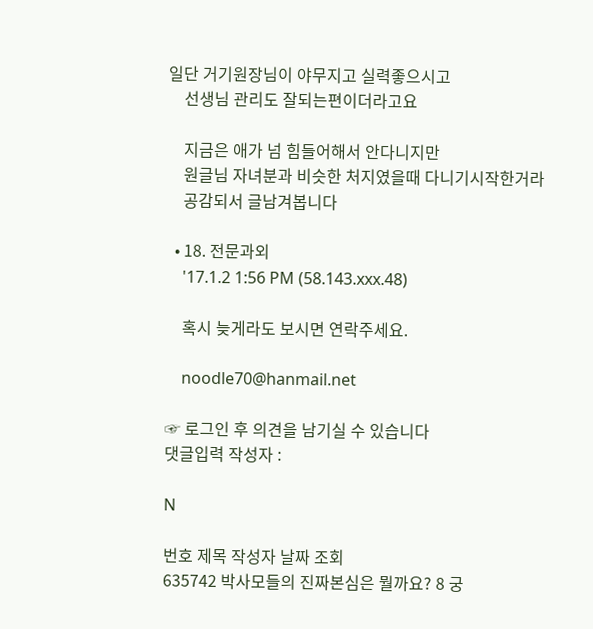일단 거기원장님이 야무지고 실력좋으시고
    선생님 관리도 잘되는편이더라고요

    지금은 애가 넘 힘들어해서 안다니지만
    원글님 자녀분과 비슷한 처지였을때 다니기시작한거라
    공감되서 글남겨봅니다

  • 18. 전문과외
    '17.1.2 1:56 PM (58.143.xxx.48)

    혹시 늦게라도 보시면 연락주세요.

    noodle70@hanmail.net

☞ 로그인 후 의견을 남기실 수 있습니다
댓글입력 작성자 :

N

번호 제목 작성자 날짜 조회
635742 박사모들의 진짜본심은 뭘까요? 8 궁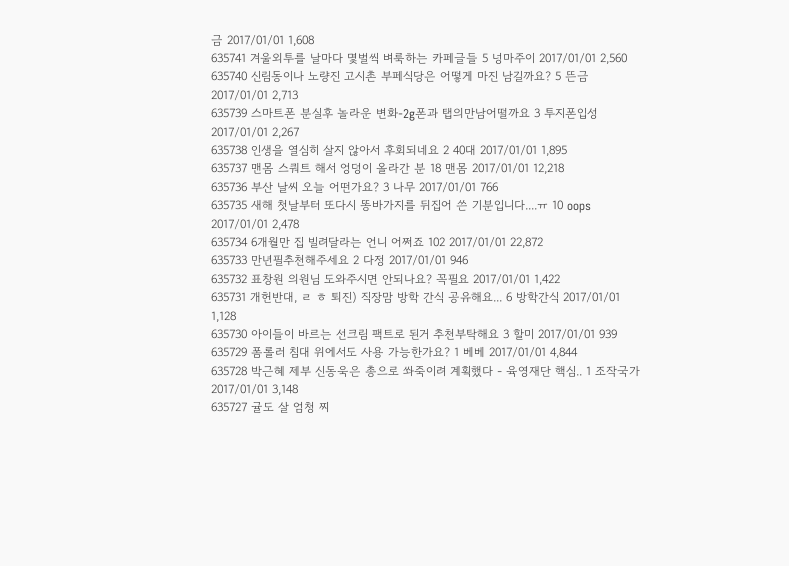금 2017/01/01 1,608
635741 겨울외투를 날마다 몇벌씩 벼룩하는 카페글들 5 넝마주이 2017/01/01 2,560
635740 신림동이나 노량진 고시촌 부페식당은 어떻게 마진 남길까요? 5 뜬금 2017/01/01 2,713
635739 스마트폰 분실후 놀라운 변화-2g폰과 탭의만남어떨까요 3 투지폰입성 2017/01/01 2,267
635738 인생을 열심히 살지 않아서 후회되네요 2 40대 2017/01/01 1,895
635737 맨몸 스쿼트 해서 엉덩이 올라간 분 18 맨몸 2017/01/01 12,218
635736 부산 날씨 오늘 어떤가요? 3 나무 2017/01/01 766
635735 새해 첫날부터 또다시 똥바가지를 뒤집어 쓴 기분입니다....ㅠ 10 oops 2017/01/01 2,478
635734 6개월만 집 빌려달라는 언니 어쩌죠 102 2017/01/01 22,872
635733 만년필추천해주세요 2 다정 2017/01/01 946
635732 표창원 의원님 도와주시면 안되나요? 꼭필요 2017/01/01 1,422
635731 개헌반대, ㄹ ㅎ 퇴진) 직장맘 방학 간식 공유해요... 6 방학간식 2017/01/01 1,128
635730 아이들이 바르는 선크림 팩트로 된거 추천부탁해요 3 할미 2017/01/01 939
635729 폼롤러 침대 위에서도 사용 가능한가요? 1 베베 2017/01/01 4,844
635728 박근혜 제부 신동욱은 총으로 쏴죽이려 계획했다 - 육영재단 핵심.. 1 조작국가 2017/01/01 3,148
635727 귤도 살 엄청 찌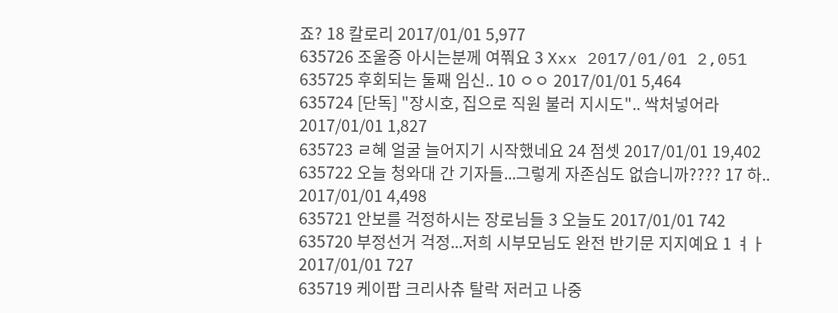죠? 18 칼로리 2017/01/01 5,977
635726 조울증 아시는분께 여쭤요 3 Xxx 2017/01/01 2,051
635725 후회되는 둘째 임신.. 10 ㅇㅇ 2017/01/01 5,464
635724 [단독] "장시호, 집으로 직원 불러 지시도".. 싹처넣어라 2017/01/01 1,827
635723 ㄹ혜 얼굴 늘어지기 시작했네요 24 점셋 2017/01/01 19,402
635722 오늘 청와대 간 기자들...그렇게 자존심도 없습니까???? 17 하.. 2017/01/01 4,498
635721 안보를 걱정하시는 장로님들 3 오늘도 2017/01/01 742
635720 부정선거 걱정...저희 시부모님도 완전 반기문 지지예요 1 ㅕㅏ 2017/01/01 727
635719 케이팝 크리사츄 탈락 저러고 나중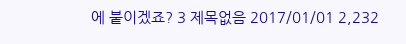에 붙이겠죠? 3 제목없음 2017/01/01 2,232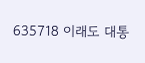635718 이래도 대통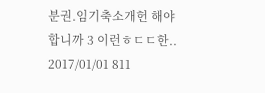분권.임기축소개헌 해야합니까 3 이런ㅎㄷㄷ한.. 2017/01/01 811